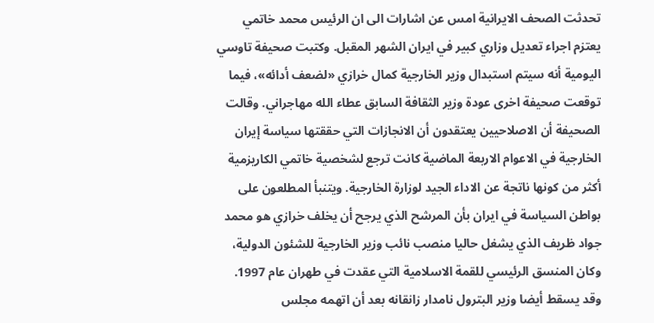تحدثت الصحف الايرانية امس عن اشارات الى ان الرئيس محمد خاتمي يعتزم اجراء تعديل وزاري كبير في ايران الشهر المقبل. وكتبت صحيفة تاوسي اليومية أنه سيتم استبدال وزير الخارجية كمال خرازي «لضعف أدائه»، فيما توقعت صحيفة اخرى عودة وزير الثقافة السابق عطاء الله مهاجراني. وقالت الصحيفة أن الاصلاحيين يعتقدون أن الانجازات التي حققتها سياسة إيران الخارجية في الاعوام الاربعة الماضية كانت ترجع لشخصية خاتمي الكاريزمية أكثر من كونها ناتجة عن الاداء الجيد لوزارة الخارجية. ويتنبأ المطلعون على بواطن السياسة في ايران بأن المرشح الذي يرجح أن يخلف خرازي هو محمد جواد ظريف الذي يشغل حاليا منصب نائب وزير الخارجية للشئون الدولية، وكان المنسق الرئيسي للقمة الاسلامية التي عقدت في طهران عام 1997. وقد يسقط أيضا وزير البترول نامدار زانقانه بعد أن اتهمه مجلس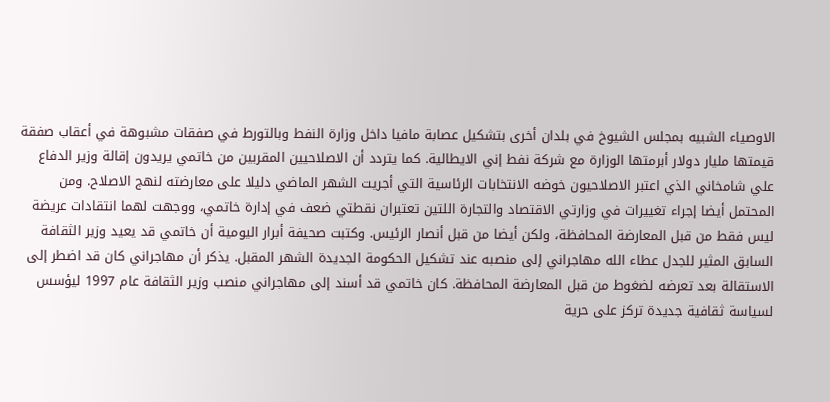الاوصياء الشبيه بمجلس الشيوخ في بلدان أخرى بتشكيل عصابة مافيا داخل وزارة النفط وبالتورط في صفقات مشبوهة في أعقاب صفقة قيمتها مليار دولار أبرمتها الوزارة مع شركة نفط إني الايطالية. كما يتردد أن الاصلاحيين المقربين من خاتمي يريدون إقالة وزير الدفاع علي شامخاني الذي اعتبر الاصلاحيون خوضه الانتخابات الرئاسية التي أجريت الشهر الماضي دليلا على معارضته لنهج الاصلاح. ومن المحتمل أيضا إجراء تغييرات في وزارتي الاقتصاد والتجارة اللتين تعتبران نقطتي ضعف في إدارة خاتمي، ووجهت لهما انتقادات عريضة ليس فقط من قبل المعارضة المحافظة، ولكن أيضا من قبل أنصار الرئيس. وكتبت صحيفة أبرار اليومية أن خاتمي قد يعيد وزير الثقافة السابق المثير للجدل عطاء الله مهاجراني إلى منصبه عند تشكيل الحكومة الجديدة الشهر المقبل. يذكر أن مهاجراني كان قد اضطر إلى الاستقالة بعد تعرضه لضغوط من قبل المعارضة المحافظة. كان خاتمي قد أسند إلى مهاجراني منصب وزير الثقافة عام 1997 ليؤسس لسياسة ثقافية جديدة تركز على حرية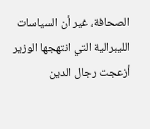الصحافة، غير أن السياسات الليبرالية التي انتهجها الوزير أزعجت رجال الدين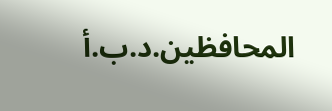المحافظين.د.ب.أ